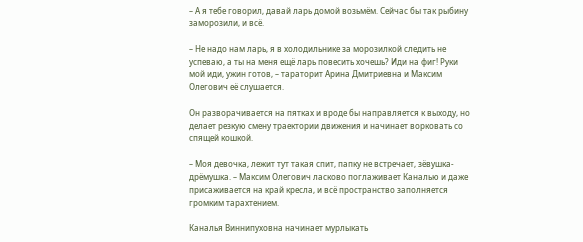– А я тебе говорил, давай ларь домой возьмём. Сейчас бы так рыбину заморозили, и всё.

– Не надо нам ларь, я в холодильнике за морозилкой следить не успеваю, а ты на меня ещё ларь повесить хочешь? Иди на фиг! Руки мой иди, ужин готов, – тараторит Арина Дмитриевна и Максим Олегович её слушается.

Он разворачивается на пятках и вроде бы направляется к выходу, но делает резкую смену траектории движения и начинает ворковать со спящей кошкой.

– Моя девочка, лежит тут такая спит, папку не встречает, зёвушка-дрёмушка. – Максим Олегович ласково поглаживает Каналью и даже присаживается на край кресла, и всё пространство заполняется громким тарахтением.

Каналья Виннипуховна начинает мурлыкать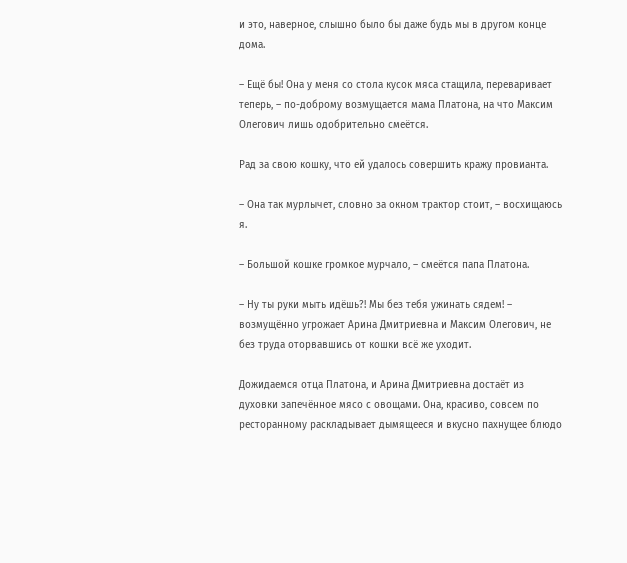и это, наверное, слышно было бы даже будь мы в другом конце дома.

– Ещё бы! Она у меня со стола кусок мяса стащила, переваривает теперь, – по-доброму возмущается мама Платона, на что Максим Олегович лишь одобрительно смеётся.

Рад за свою кошку, что ей удалось совершить кражу провианта.

– Она так мурлычет, словно за окном трактор стоит, – восхищаюсь я.

– Большой кошке громкое мурчало, – смеётся папа Платона.

– Ну ты руки мыть идёшь?! Мы без тебя ужинать сядем! – возмущённо угрожает Арина Дмитриевна и Максим Олегович, не без труда оторвавшись от кошки всё же уходит.

Дожидаемся отца Платона, и Арина Дмитриевна достаёт из духовки запечённое мясо с овощами. Она, красиво, совсем по ресторанному раскладывает дымящееся и вкусно пахнущее блюдо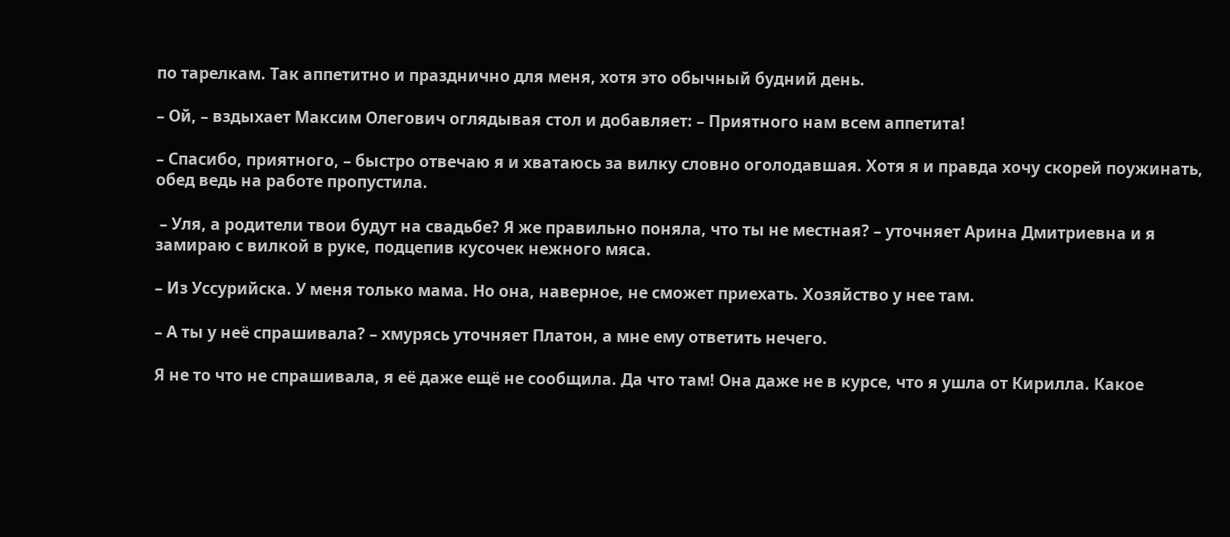по тарелкам. Так аппетитно и празднично для меня, хотя это обычный будний день.

– Ой, – вздыхает Максим Олегович оглядывая стол и добавляет: – Приятного нам всем аппетита!

– Спасибо, приятного, – быстро отвечаю я и хватаюсь за вилку словно оголодавшая. Хотя я и правда хочу скорей поужинать, обед ведь на работе пропустила.

 – Уля, а родители твои будут на свадьбе? Я же правильно поняла, что ты не местная? – уточняет Арина Дмитриевна и я замираю с вилкой в руке, подцепив кусочек нежного мяса.

– Из Уссурийска. У меня только мама. Но она, наверное, не сможет приехать. Хозяйство у нее там.

– А ты у неё спрашивала? – хмурясь уточняет Платон, а мне ему ответить нечего.

Я не то что не спрашивала, я её даже ещё не сообщила. Да что там! Она даже не в курсе, что я ушла от Кирилла. Какое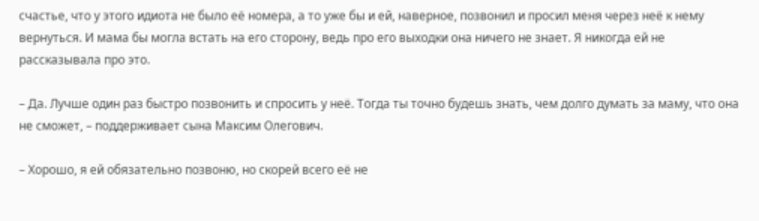счастье, что у этого идиота не было её номера, а то уже бы и ей, наверное, позвонил и просил меня через неё к нему вернуться. И мама бы могла встать на его сторону, ведь про его выходки она ничего не знает. Я никогда ей не рассказывала про это.

– Да. Лучше один раз быстро позвонить и спросить у неё. Тогда ты точно будешь знать, чем долго думать за маму, что она не сможет, – поддерживает сына Максим Олегович.

– Хорошо, я ей обязательно позвоню, но скорей всего её не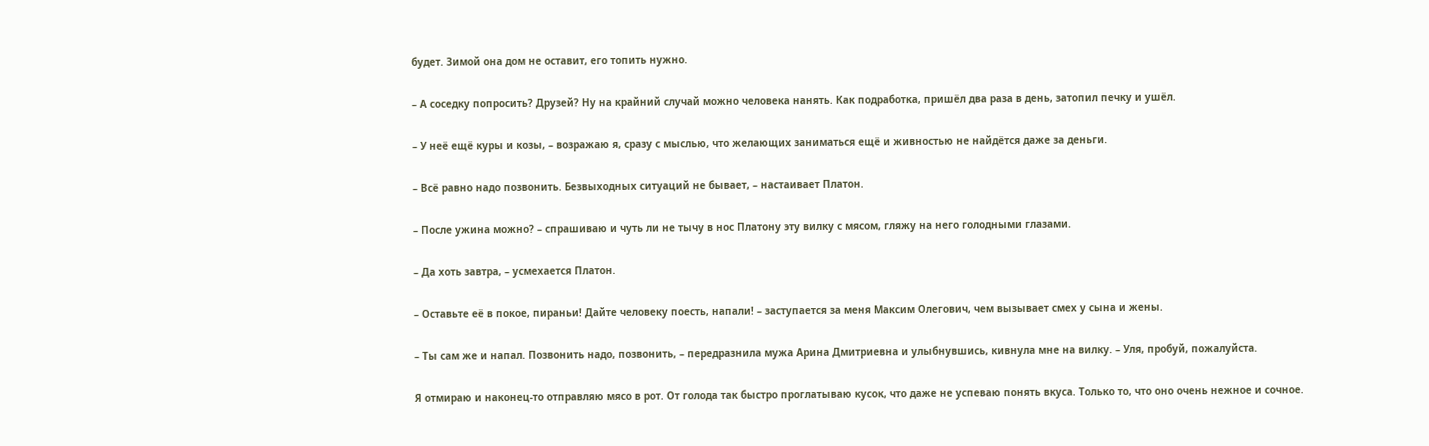будет. Зимой она дом не оставит, его топить нужно.

– А соседку попросить? Друзей? Ну на крайний случай можно человека нанять. Как подработка, пришёл два раза в день, затопил печку и ушёл.

– У неё ещё куры и козы, – возражаю я, сразу с мыслью, что желающих заниматься ещё и живностью не найдётся даже за деньги.

– Всё равно надо позвонить. Безвыходных ситуаций не бывает, – настаивает Платон.

– После ужина можно? – спрашиваю и чуть ли не тычу в нос Платону эту вилку с мясом, гляжу на него голодными глазами.

– Да хоть завтра, – усмехается Платон.

– Оставьте её в покое, пираньи! Дайте человеку поесть, напали! – заступается за меня Максим Олегович, чем вызывает смех у сына и жены.

– Ты сам же и напал. Позвонить надо, позвонить, – передразнила мужа Арина Дмитриевна и улыбнувшись, кивнула мне на вилку. – Уля, пробуй, пожалуйста.

Я отмираю и наконец-то отправляю мясо в рот. От голода так быстро проглатываю кусок, что даже не успеваю понять вкуса. Только то, что оно очень нежное и сочное.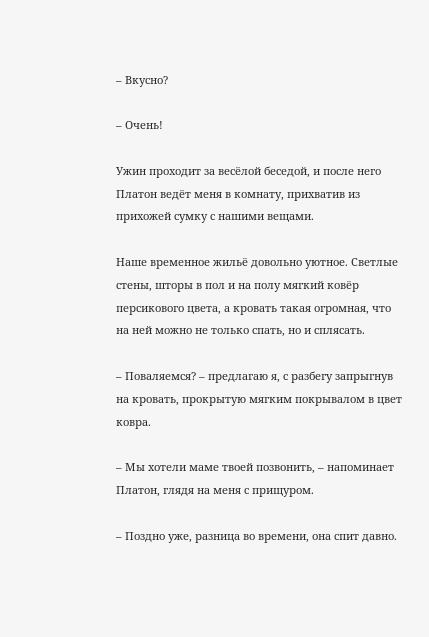– Вкусно?

– Очень!

Ужин проходит за весёлой беседой, и после него Платон ведёт меня в комнату, прихватив из прихожей сумку с нашими вещами.

Наше временное жильё довольно уютное. Светлые стены, шторы в пол и на полу мягкий ковёр персикового цвета, а кровать такая огромная, что на ней можно не только спать, но и сплясать.

– Поваляемся? – предлагаю я, с разбегу запрыгнув на кровать, прокрытую мягким покрывалом в цвет ковра.

– Мы хотели маме твоей позвонить, – напоминает Платон, глядя на меня с прищуром.

– Поздно уже, разница во времени, она спит давно.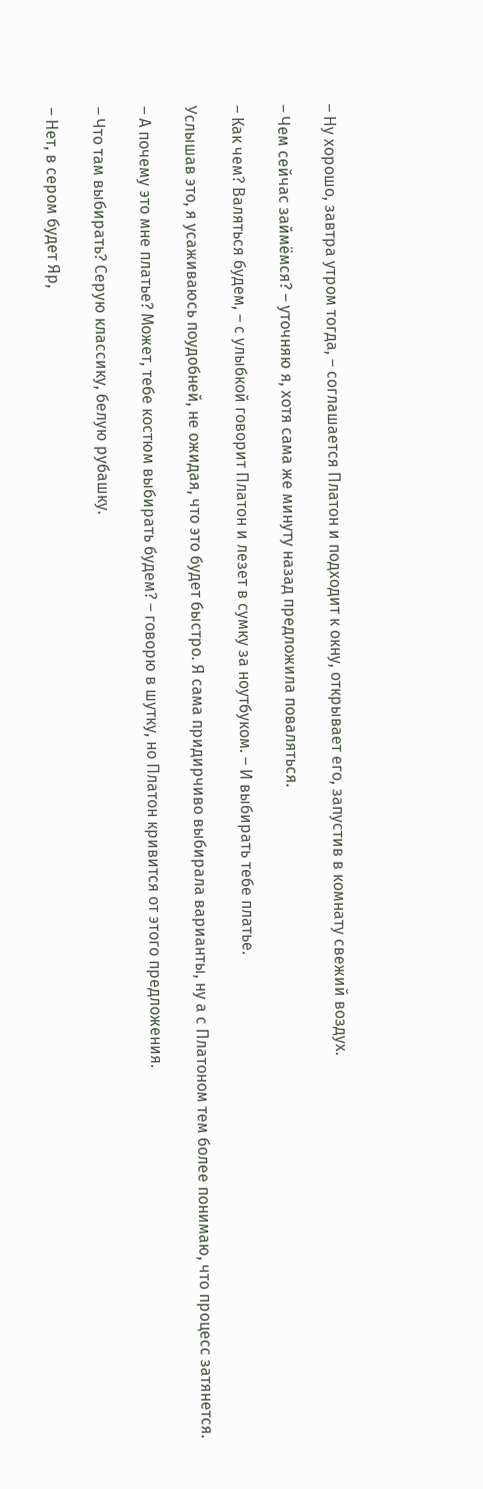– Ну хорошо, завтра утром тогда, – соглашается Платон и подходит к окну, открывает его, запустив в комнату свежий воздух.

– Чем сейчас займёмся? – уточняю я, хотя сама же минуту назад предложила поваляться.

– Как чем? Валяться будем, – с улыбкой говорит Платон и лезет в сумку за ноутбуком. – И выбирать тебе платье.

Услышав это, я усаживаюсь поудобней, не ожидая, что это будет быстро. Я сама придирчиво выбирала варианты, ну а с Платоном тем более понимаю, что процесс затянется.

– А почему это мне платье? Может, тебе костюм выбирать будем? – говорю в шутку, но Платон кривится от этого предложения.

– Что там выбирать? Серую классику, белую рубашку.

– Нет, в сером будет Яр,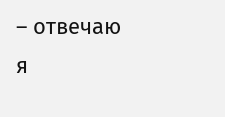– отвечаю я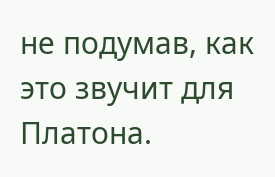не подумав, как это звучит для Платона.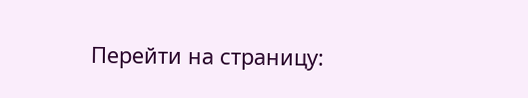Перейти на страницу: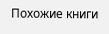Похожие книги